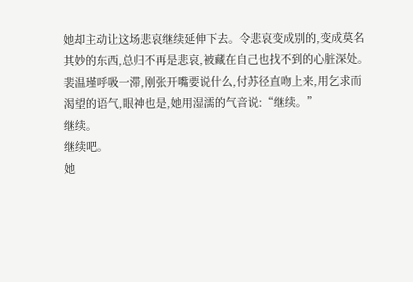她却主动让这场悲哀继续延伸下去。令悲哀变成别的,变成莫名其妙的东西,总归不再是悲哀,被藏在自己也找不到的心脏深处。
裴温瑾呼吸一滞,刚张开嘴要说什么,付苏径直吻上来,用乞求而渴望的语气,眼神也是,她用湿濡的气音说:“继续。”
继续。
继续吧。
她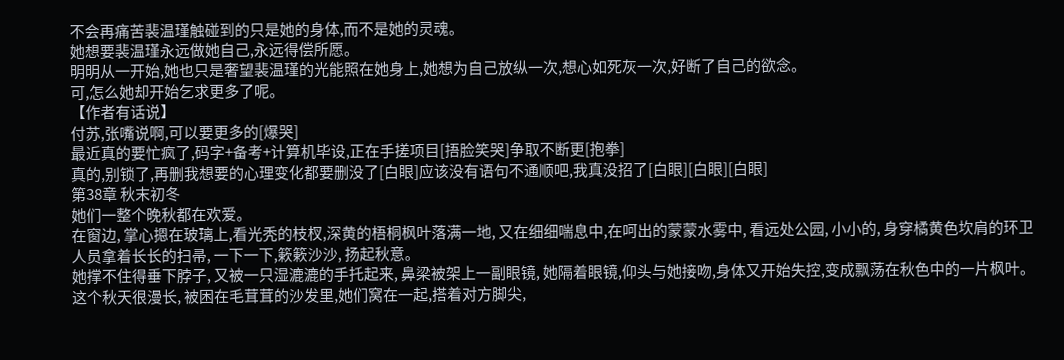不会再痛苦裴温瑾触碰到的只是她的身体,而不是她的灵魂。
她想要裴温瑾永远做她自己,永远得偿所愿。
明明从一开始,她也只是奢望裴温瑾的光能照在她身上,她想为自己放纵一次,想心如死灰一次,好断了自己的欲念。
可,怎么她却开始乞求更多了呢。
【作者有话说】
付苏,张嘴说啊,可以要更多的[爆哭]
最近真的要忙疯了,码字+备考+计算机毕设,正在手搓项目[捂脸笑哭]争取不断更[抱拳]
真的,别锁了,再删我想要的心理变化都要删没了[白眼]应该没有语句不通顺吧,我真没招了[白眼][白眼][白眼]
第38章 秋末初冬
她们一整个晚秋都在欢爱。
在窗边, 掌心摁在玻璃上,看光秃的枝杈,深黄的梧桐枫叶落满一地, 又在细细喘息中,在呵出的蒙蒙水雾中, 看远处公园, 小小的, 身穿橘黄色坎肩的环卫人员拿着长长的扫帚, 一下一下,簌簌沙沙, 扬起秋意。
她撑不住得垂下脖子, 又被一只湿漉漉的手托起来, 鼻梁被架上一副眼镜, 她隔着眼镜,仰头与她接吻,身体又开始失控,变成飘荡在秋色中的一片枫叶。
这个秋天很漫长, 被困在毛茸茸的沙发里,她们窝在一起,搭着对方脚尖,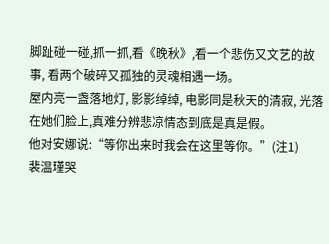脚趾碰一碰,抓一抓,看《晚秋》,看一个悲伤又文艺的故事, 看两个破碎又孤独的灵魂相遇一场。
屋内亮一盏落地灯, 影影绰绰, 电影同是秋天的清寂, 光落在她们脸上,真难分辨悲凉情态到底是真是假。
他对安娜说:“等你出来时我会在这里等你。”(注1)
裴温瑾哭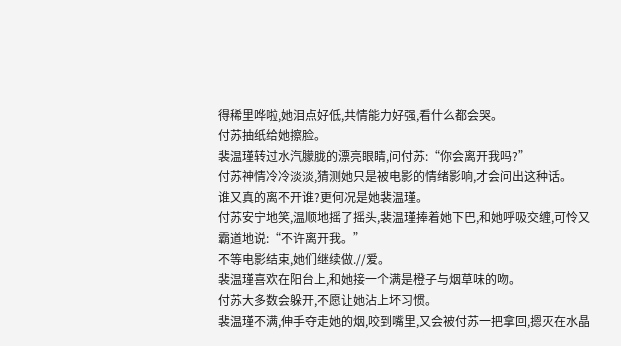得稀里哗啦,她泪点好低,共情能力好强,看什么都会哭。
付苏抽纸给她擦脸。
裴温瑾转过水汽朦胧的漂亮眼睛,问付苏:“你会离开我吗?”
付苏神情冷冷淡淡,猜测她只是被电影的情绪影响,才会问出这种话。
谁又真的离不开谁?更何况是她裴温瑾。
付苏安宁地笑,温顺地摇了摇头,裴温瑾捧着她下巴,和她呼吸交缠,可怜又霸道地说:“不许离开我。”
不等电影结束,她们继续做.//爱。
裴温瑾喜欢在阳台上,和她接一个满是橙子与烟草味的吻。
付苏大多数会躲开,不愿让她沾上坏习惯。
裴温瑾不满,伸手夺走她的烟,咬到嘴里,又会被付苏一把拿回,摁灭在水晶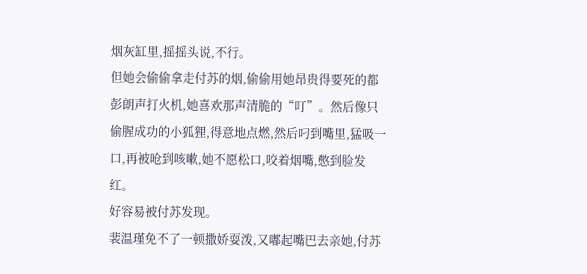烟灰缸里,摇摇头说,不行。
但她会偷偷拿走付苏的烟,偷偷用她昂贵得要死的都彭朗声打火机,她喜欢那声清脆的“叮”。然后像只偷腥成功的小狐狸,得意地点燃,然后叼到嘴里,猛吸一口,再被呛到咳嗽,她不愿松口,咬着烟嘴,憋到脸发红。
好容易被付苏发现。
裴温瑾免不了一顿撒娇耍泼,又嘟起嘴巴去亲她,付苏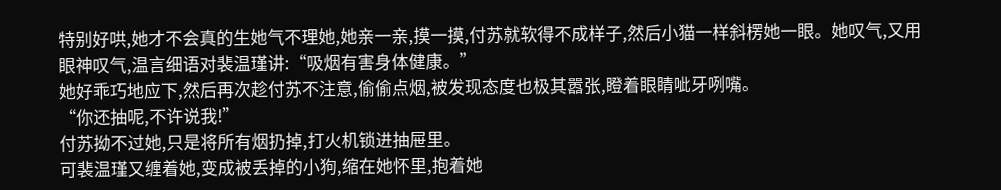特别好哄,她才不会真的生她气不理她,她亲一亲,摸一摸,付苏就软得不成样子,然后小猫一样斜楞她一眼。她叹气,又用眼神叹气,温言细语对裴温瑾讲:“吸烟有害身体健康。”
她好乖巧地应下,然后再次趁付苏不注意,偷偷点烟,被发现态度也极其嚣张,瞪着眼睛呲牙咧嘴。
“你还抽呢,不许说我!”
付苏拗不过她,只是将所有烟扔掉,打火机锁进抽屉里。
可裴温瑾又缠着她,变成被丢掉的小狗,缩在她怀里,抱着她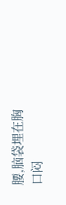腰,脑袋埋在胸口闷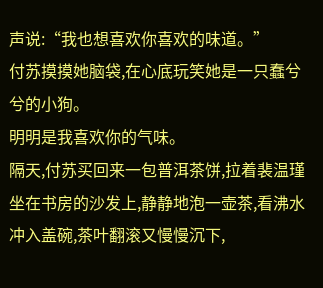声说:“我也想喜欢你喜欢的味道。”
付苏摸摸她脑袋,在心底玩笑她是一只蠢兮兮的小狗。
明明是我喜欢你的气味。
隔天,付苏买回来一包普洱茶饼,拉着裴温瑾坐在书房的沙发上,静静地泡一壶茶,看沸水冲入盖碗,茶叶翻滚又慢慢沉下,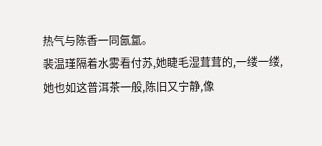热气与陈香一同氤氲。
裴温瑾隔着水雾看付苏,她睫毛湿茸茸的,一缕一缕,她也如这普洱茶一般,陈旧又宁静,像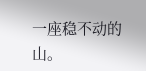一座稳不动的山。